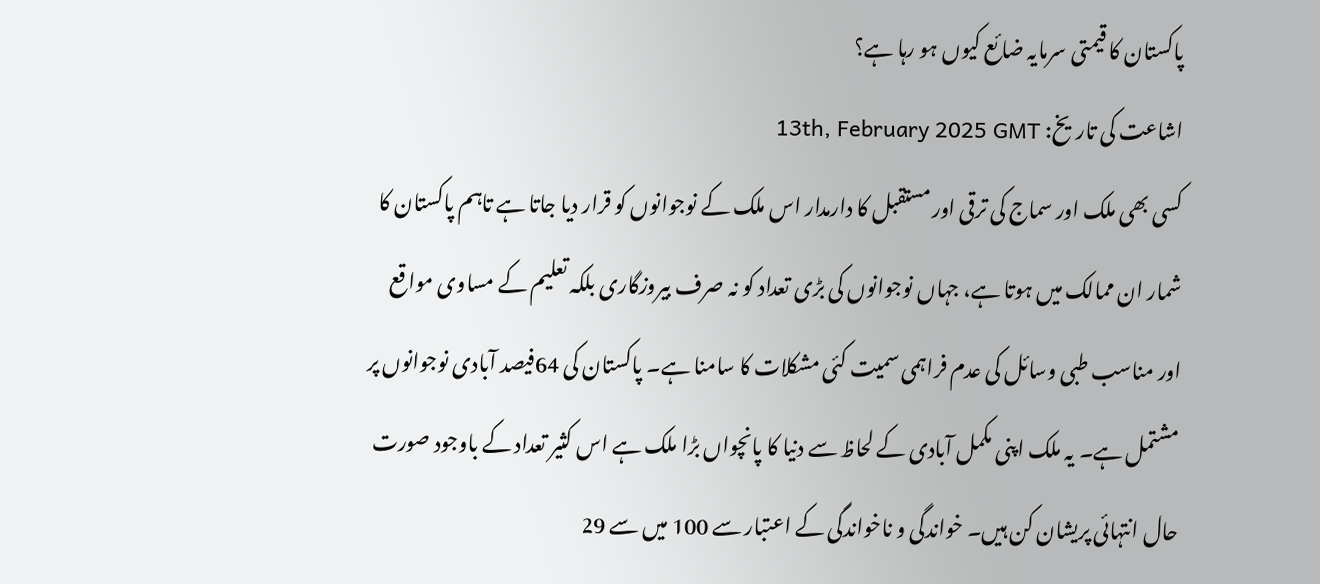پاکستان کا قیمتی سرمایہ ضائع کیوں ہو رہا ہے؟
اشاعت کی تاریخ: 13th, February 2025 GMT
کسی بھی ملک اور سماج کی ترقی اور مستقبل کا دارمدار اس ملک کے نوجوانوں کو قرار دیا جاتا ہے تاہم پاکستان کا شمار ان ممالک میں ہوتا ہے، جہاں نوجوانوں کی بڑی تعداد کو نہ صرف بیروزگاری بلکہ تعلیم کے مساوی مواقع اور مناسب طبی وسائل کی عدم فراہمی سمیت کئی مشکلات کا سامنا ہے۔ پاکستان کی 64فیصد آبادی نوجوانوں پر مشتمل ہے۔ یہ ملک اپنی مکمل آبادی کے لحاظ سے دنیا کا پانچواں بڑا ملک ہے اس کثیر تعداد کے باوجود صورت حال انتہائی پریشان کن ہیں۔ خواندگی و ناخواندگی کے اعتبار سے 100 میں سے 29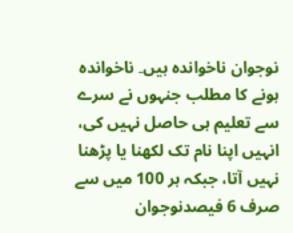نوجوان ناخواندہ ہیں۔ ناخواندہ ہونے کا مطلب جنہوں نے سرے سے تعلیم ہی حاصل نہیں کی، انہیں اپنا نام تک لکھنا یا پڑھنا نہیں آتا، جبکہ ہر 100 میں سے صرف 6 فیصدنوجوان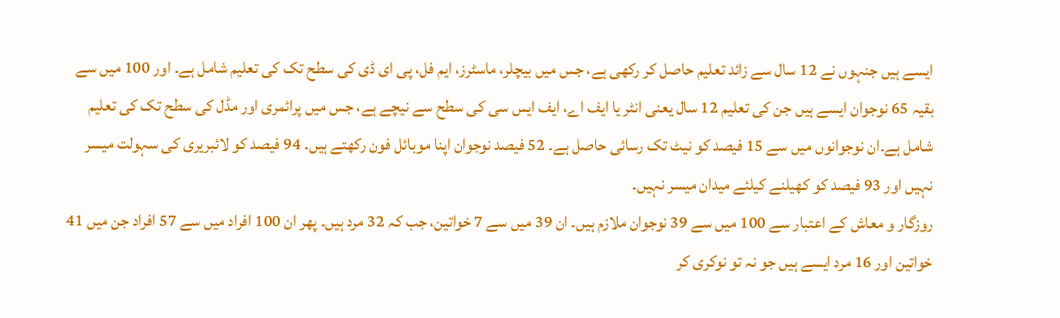ایسے ہیں جنہوں نے 12 سال سے زائد تعلیم حاصل کر رکھی ہے، جس میں بیچلر، ماسٹرز، ایم فل، پی ای ڈی کی سطح تک کی تعلیم شامل ہے۔ اور 100 میں سے بقیہ 65 نوجوان ایسے ہیں جن کی تعلیم 12 سال یعنی انٹر یا ایف اے، ایف ایس سی کی سطح سے نیچے ہے، جس میں پرائمری اور مڈل کی سطح تک کی تعلیم شامل ہے۔ان نوجوانوں میں سے 15 فیصد کو نیٹ تک رسائی حاصل ہے۔ 52 فیصد نوجوان اپنا موبائل فون رکھتے ہیں۔ 94 فیصد کو لائبریری کی سہولت میسر نہیں اور 93 فیصد کو کھیلنے کیلئے میدان میسر نہیں۔
روزگار و معاش کے اعتبار سے 100 میں سے 39 نوجوان ملازم ہیں۔ ان 39 میں سے 7 خواتین، جب کہ 32 مرد ہیں۔ پھر ان 100 افراد میں سے 57 افراد جن میں 41 خواتین اور 16 مرد ایسے ہیں جو نہ تو نوکری کر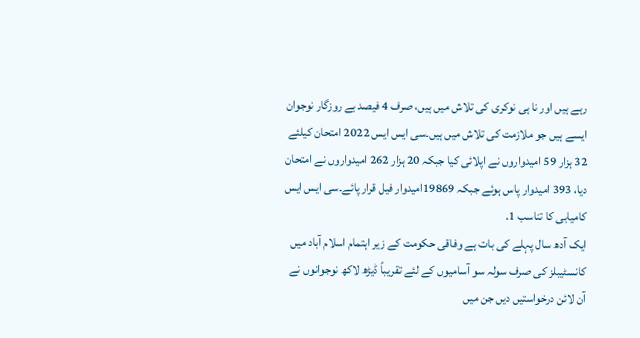رہے ہیں اور نا ہی نوکری کی تلاش میں ہیں، صرف 4 فیصد بے روزگار نوجوان ایسے ہیں جو ملازمت کی تلاش میں ہیں۔سی ایس ایس 2022 امتحان کیلئے 32 ہزار 59 امیدواروں نے اپلائی کیا جبکہ 20 ہزار 262 امیدواروں نے امتحان دیا، 393 امیدوار پاس ہوئے جبکہ 19869امیدوار فیل قرار پائے۔سی ایس ایس کامیابی کا تناسب 1.
ایک آدھ سال پہلے کی بات ہے وفاقی حکومت کے زیر اہتمام اسلام آباد میں کانسٹیبلز کی صرف سولہ سو آسامیوں کے لئے تقریباً ڈیڑھ لاکھ نوجوانوں نے آن لائن درخواستیں دیں جن میں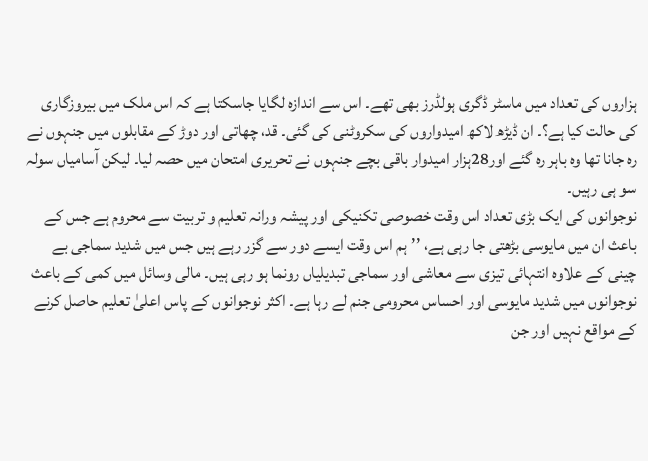ہزاروں کی تعداد میں ماسٹر ڈگری ہولڈرز بھی تھے۔ اس سے اندازہ لگایا جاسکتا ہے کہ اس ملک میں بیروزگاری کی حالت کیا ہے؟۔ ان ڈیڑھ لاکھ امیدواروں کی سکروٹنی کی گئی۔ قد، چھاتی اور دوڑ کے مقابلوں میں جنہوں نے رہ جانا تھا وہ باہر رہ گئے اور28ہزار امیدوار باقی بچے جنہوں نے تحریری امتحان میں حصہ لیا۔ لیکن آسامیاں سولہ سو ہی رہیں۔
نوجوانوں کی ایک بڑی تعداد اس وقت خصوصی تکنیکی اور پیشہ ورانہ تعلیم و تربیت سے محروم ہے جس کے باعث ان میں مایوسی بڑھتی جا رہی ہے، ’’ہم اس وقت ایسے دور سے گزر رہے ہیں جس میں شدید سماجی بے چینی کے علاوہ انتہائی تیزی سے معاشی اور سماجی تبدیلیاں رونما ہو رہی ہیں۔ مالی وسائل میں کمی کے باعث نوجوانوں میں شدید مایوسی اور احساس محرومی جنم لے رہا ہے۔ اکثر نوجوانوں کے پاس اعلیٰ تعلیم حاصل کرنے کے مواقع نہیں اور جن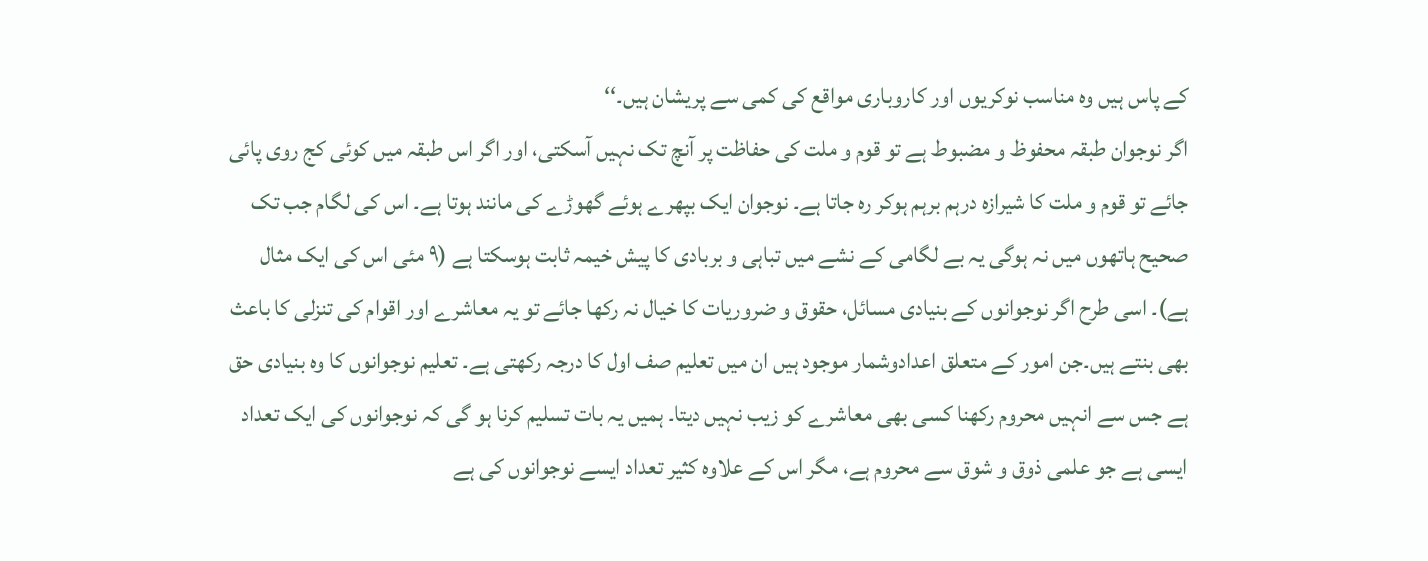کے پاس ہیں وہ مناسب نوکریوں اور کاروباری مواقع کی کمی سے پریشان ہیں۔‘‘
اگر نوجوان طبقہ محفوظ و مضبوط ہے تو قوم و ملت کی حفاظت پر آنچ تک نہیں آسکتی، اور اگر اس طبقہ میں کوئی کج روی پائی جائے تو قوم و ملت کا شیرازہ درہم برہم ہوکر رہ جاتا ہے۔ نوجوان ایک بپھرے ہوئے گھوڑے کی مانند ہوتا ہے۔ اس کی لگام جب تک صحیح ہاتھوں میں نہ ہوگی یہ بے لگامی کے نشے میں تباہی و بربادی کا پیش خیمہ ثابت ہوسکتا ہے (۹ مئی اس کی ایک مثال ہے)۔ اسی طرح اگر نوجوانوں کے بنیادی مسائل، حقوق و ضروریات کا خیال نہ رکھا جائے تو یہ معاشرے اور اقوام کی تنزلی کا باعث بھی بنتے ہیں۔جن امور کے متعلق اعدادوشمار موجود ہیں ان میں تعلیم صف اول کا درجہ رکھتی ہے۔ تعلیم نوجوانوں کا وہ بنیادی حق ہے جس سے انہیں محروم رکھنا کسی بھی معاشرے کو زیب نہیں دیتا۔ ہمیں یہ بات تسلیم کرنا ہو گی کہ نوجوانوں کی ایک تعداد ایسی ہے جو علمی ذوق و شوق سے محروم ہے، مگر اس کے علاوہ کثیر تعداد ایسے نوجوانوں کی ہے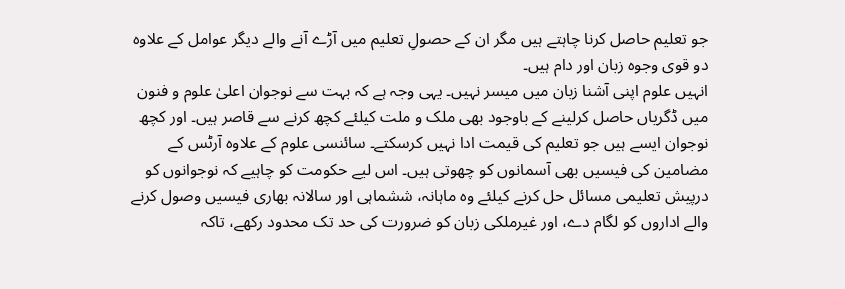جو تعلیم حاصل کرنا چاہتے ہیں مگر ان کے حصولِ تعلیم میں آڑے آنے والے دیگر عوامل کے علاوہ دو قوی وجوہ زبان اور دام ہیں۔
انہیں علوم اپنی آشنا زبان میں میسر نہیں۔ یہی وجہ ہے کہ بہت سے نوجوان اعلیٰ علوم و فنون میں ڈگریاں حاصل کرلینے کے باوجود بھی ملک و ملت کیلئے کچھ کرنے سے قاصر ہیں۔ اور کچھ نوجوان ایسے ہیں جو تعلیم کی قیمت ادا نہیں کرسکتے۔ سائنسی علوم کے علاوہ آرٹس کے مضامین کی فیسیں بھی آسمانوں کو چھوتی ہیں۔ اس لیے حکومت کو چاہیے کہ نوجوانوں کو درپیش تعلیمی مسائل حل کرنے کیلئے وہ ماہانہ، ششماہی اور سالانہ بھاری فیسیں وصول کرنے والے اداروں کو لگام دے، اور غیرملکی زبان کو ضرورت کی حد تک محدود رکھے، تاکہ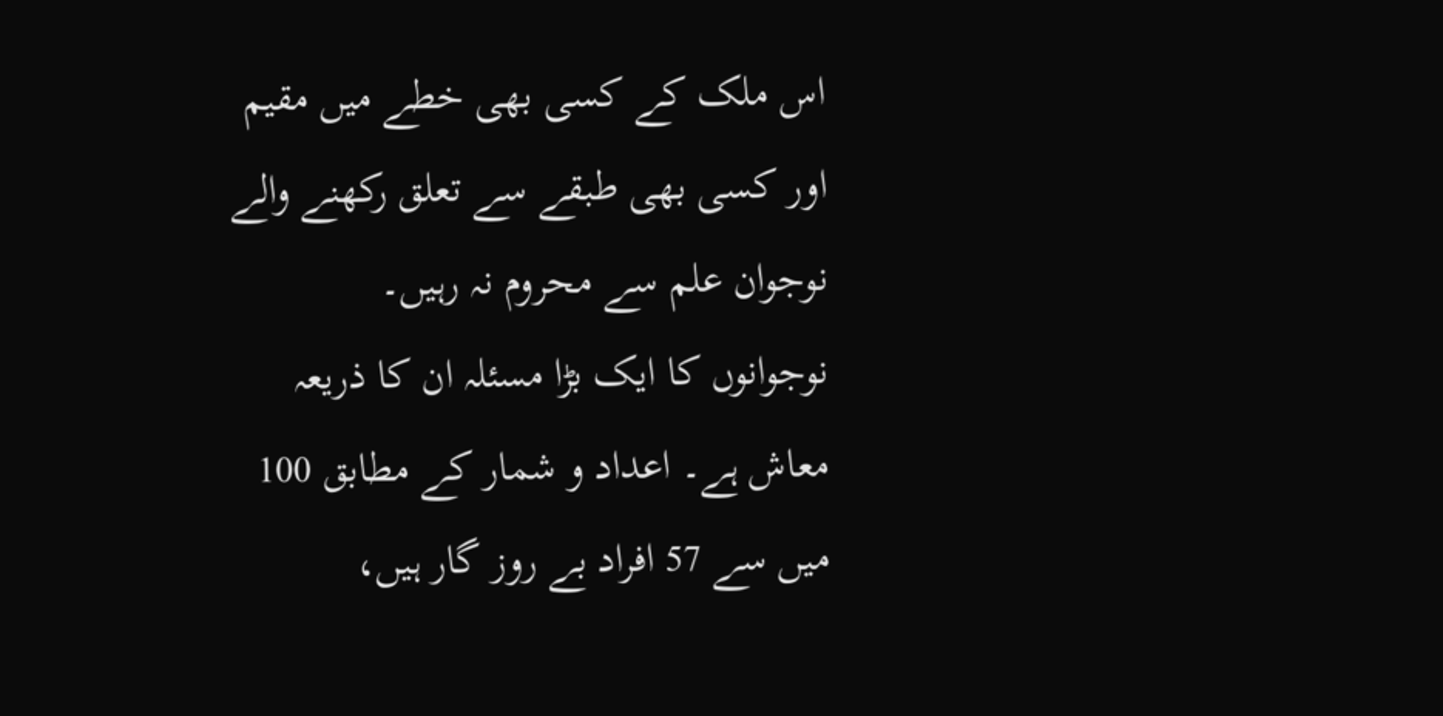اس ملک کے کسی بھی خطے میں مقیم اور کسی بھی طبقے سے تعلق رکھنے والے نوجوان علم سے محروم نہ رہیں۔
نوجوانوں کا ایک بڑا مسئلہ ان کا ذریعہ معاش ہے۔ اعداد و شمار کے مطابق 100 میں سے 57 افراد بے روز گار ہیں،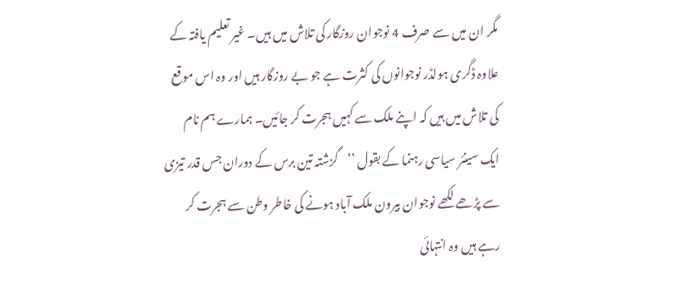مگر ان میں سے صرف 4 نوجوان روزگار کی تلاش میں ہیں۔ غیر تعلیم یافتہ کے علاوہ ڈگری ہولڈر نوجوانوں کی کثرت ہے جو بے روزگار ہیں اور وہ اس موقع کی تلاش میں ہیں کہ اپنے ملک سے کہیں ہجرت کر جائیں۔ ہمارے ہم نام ایک سینئر سیاسی رہنما کے بقول ’’گزشتہ تین برس کے دوران جس قدر تیزی سے پڑھے لکھے نوجوان بیرون ملک آباد ہونے کی خاطر وطن سے ہجرت کر رہے ہیں وہ انتہائی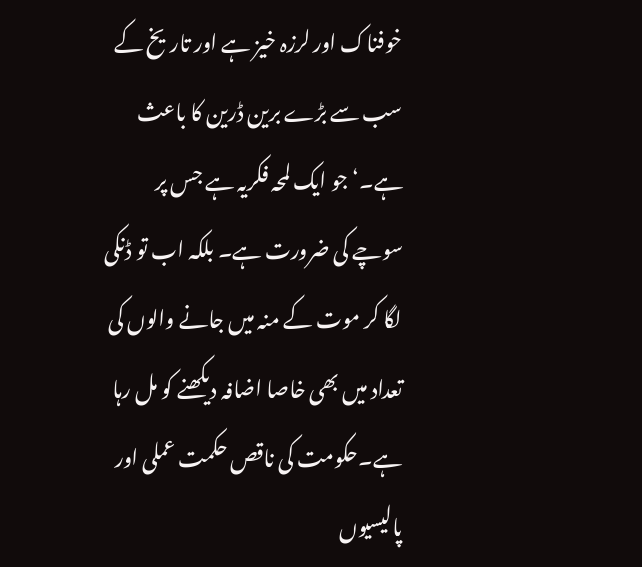خوفناک اور لرزہ خیز ہے اور تاریخ کے سب سے بڑے برین ڈرین کا باعث ہے۔‘ جو ایک لمحہ فکریہ ہے جس پر سوچے کی ضرورت ہے۔ بلکہ اب تو ڈنکی لگا کر موت کے منہ میں جانے والوں کی تعداد میں بھی خاصا اضافہ دیکھنے کو مل رہا ہے۔حکومت کی ناقص حکمت عملی اور پالیسیوں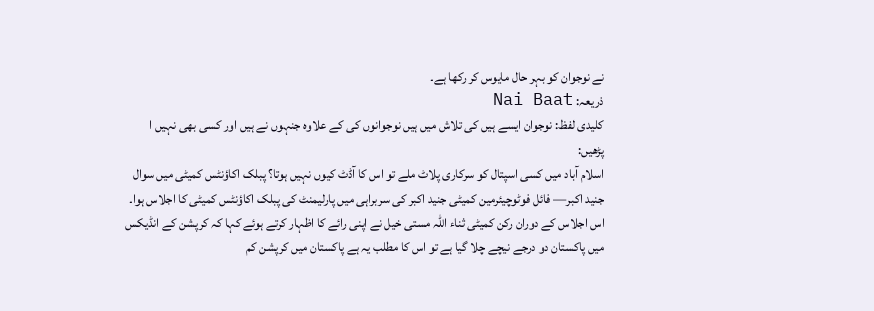نے نوجوان کو بہر حال مایوس کر رکھا ہے۔
ذریعہ: Nai Baat
کلیدی لفظ: نوجوان ایسے ہیں کی تلاش میں ہیں نوجوانوں کی کے علاوہ جنہوں نے ہیں اور کسی بھی نہیں ا
پڑھیں:
اسلام آباد میں کسی اسپتال کو سرکاری پلاٹ ملے تو اس کا آڈٹ کیوں نہیں ہوتا؟ پبلک اکاؤنٹس کمیٹی میں سوال
جنید اکبر— فائل فوٹوچیئرمین کمیٹی جنید اکبر کی سربراہی میں پارلیمنٹ کی پبلک اکاؤنٹس کمیٹی کا اجلاس ہوا۔
اس اجلاس کے دوران رکن کمیٹی ثناء اللّٰہ مستی خیل نے اپنی رائے کا اظہار کرتے ہوئے کہا کہ کرپشن کے انڈیکس میں پاکستان دو درجے نیچے چلا گیا ہے تو اس کا مطلب یہ ہے پاکستان میں کرپشن کم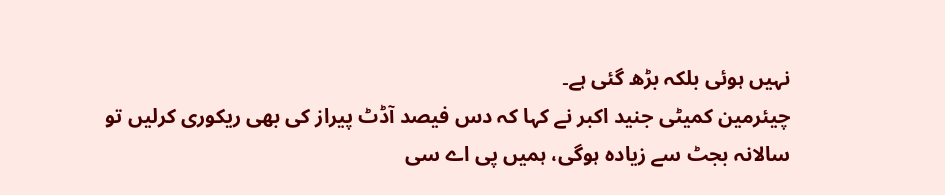نہیں ہوئی بلکہ بڑھ گئی ہے۔
چیئرمین کمیٹی جنید اکبر نے کہا کہ دس فیصد آڈٹ پیراز کی بھی ریکوری کرلیں تو سالانہ بجٹ سے زیادہ ہوگی، ہمیں پی اے سی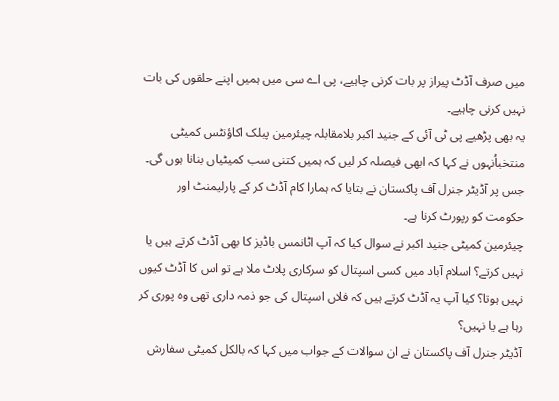میں صرف آڈٹ پیراز پر بات کرنی چاہیے، پی اے سی میں ہمیں اپنے حلقوں کی بات نہیں کرنی چاہیے۔
یہ بھی پڑھیے پی ٹی آئی کے جنید اکبر بلامقابلہ چیئرمین پبلک اکاؤنٹس کمیٹی منتخباُنہوں نے کہا کہ ابھی فیصلہ کر لیں کہ ہمیں کتنی سب کمیٹیاں بنانا ہوں گی۔
جس پر آڈیٹر جنرل آف پاکستان نے بتایا کہ ہمارا کام آڈٹ کر کے پارلیمنٹ اور حکومت کو رپورٹ کرنا ہے۔
چیئرمین کمیٹی جنید اکبر نے سوال کیا کہ آپ اٹانمس باڈیز کا بھی آڈٹ کرتے ہیں یا نہیں کرتے؟ اسلام آباد میں کسی اسپتال کو سرکاری پلاٹ ملا ہے تو اس کا آڈٹ کیوں نہیں ہوتا؟ کیا آپ یہ آڈٹ کرتے ہیں کہ فلاں اسپتال کی جو ذمہ داری تھی وہ پوری کر رہا ہے یا نہیں؟
آڈیٹر جنرل آف پاکستان نے ان سوالات کے جواب میں کہا کہ بالکل کمیٹی سفارش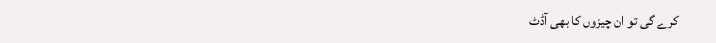کرے گی تو ان چیزوں کا بھی آڈٹ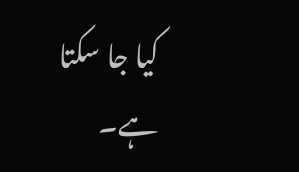کیا جا سکتا ہے۔